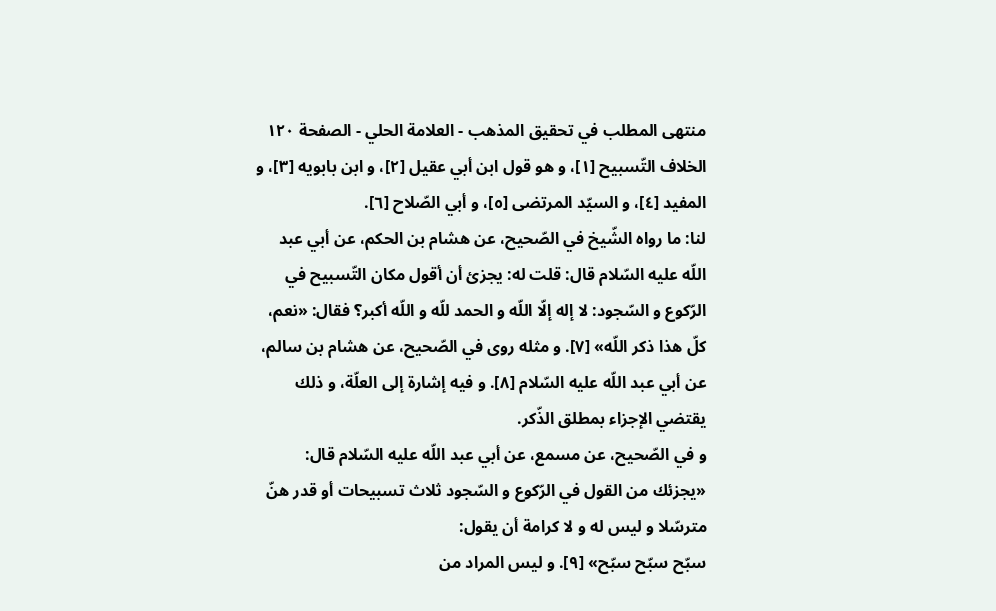منتهى المطلب في تحقيق المذهب - العلامة الحلي - الصفحة ١٢٠
الخلاف التّسبيح [١]، و هو قول ابن أبي عقيل [٢]، و ابن بابويه [٣]، و المفيد [٤]، و السيّد المرتضى [٥]، و أبي الصّلاح [٦].
لنا: ما رواه الشّيخ في الصّحيح، عن هشام بن الحكم، عن أبي عبد اللّه عليه السّلام قال: قلت له: يجزئ أن أقول مكان التّسبيح في الرّكوع و السّجود: لا إله إلّا اللّه و الحمد للّه و اللّه أكبر؟ فقال: «نعم، كلّ هذا ذكر اللّه» [٧]. و مثله روى في الصّحيح، عن هشام بن سالم، عن أبي عبد اللّه عليه السّلام [٨]. و فيه إشارة إلى العلّة، و ذلك يقتضي الإجزاء بمطلق الذّكر.
و في الصّحيح، عن مسمع، عن أبي عبد اللّه عليه السّلام قال: «يجزئك من القول في الرّكوع و السّجود ثلاث تسبيحات أو قدر هنّ مترسّلا و ليس له و لا كرامة أن يقول:
سبّح سبّح سبّح» [٩]. و ليس المراد من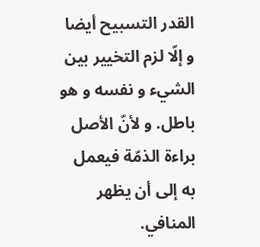القدر التسبيح أيضا و إلّا لزم التخيير بين الشيء و نفسه و هو باطل. و لأنّ الأصل براءة الذمّة فيعمل به إلى أن يظهر المنافي.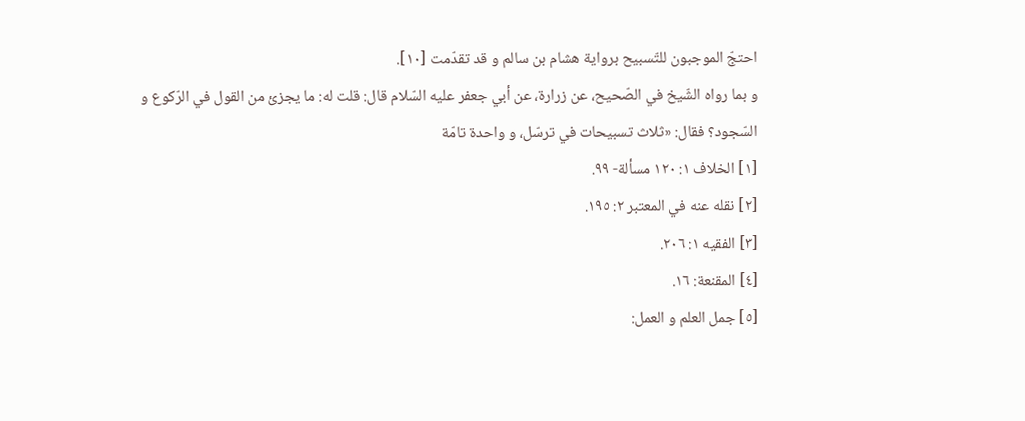احتجّ الموجبون للتّسبيح برواية هشام بن سالم و قد تقدّمت [١٠].
و بما رواه الشّيخ في الصّحيح، عن زرارة، عن أبي جعفر عليه السّلام قال: قلت له: ما يجزئ من القول في الرّكوع و السّجود؟ فقال: «ثلاث تسبيحات في ترسّل، و واحدة تامّة
[١] الخلاف ١: ١٢٠ مسألة- ٩٩.
[٢] نقله عنه في المعتبر ٢: ١٩٥.
[٣] الفقيه ١: ٢٠٦.
[٤] المقنعة: ١٦.
[٥] جمل العلم و العمل: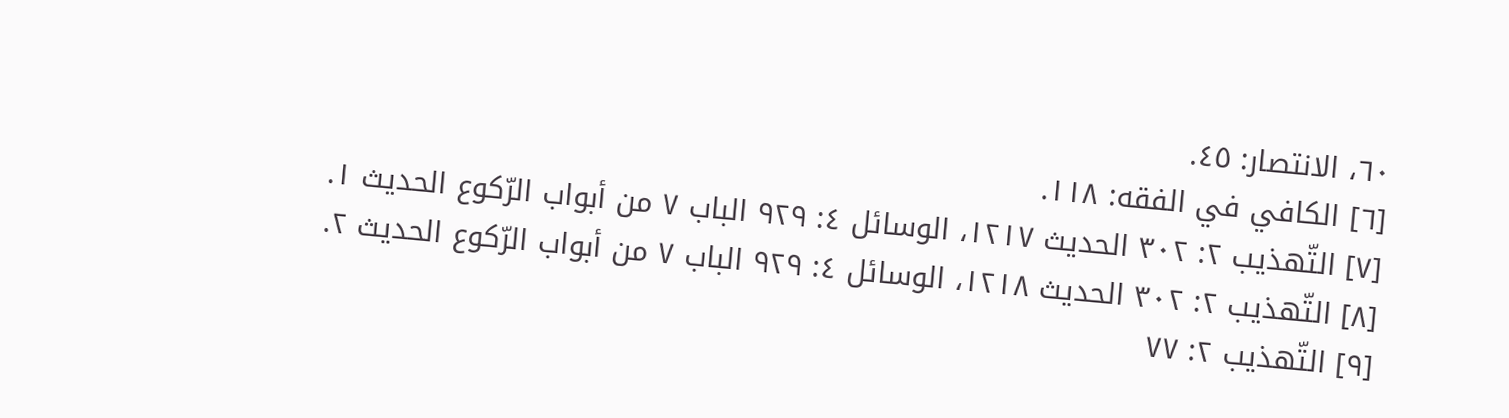٦٠، الانتصار: ٤٥.
[٦] الكافي في الفقه: ١١٨.
[٧] التّهذيب ٢: ٣٠٢ الحديث ١٢١٧، الوسائل ٤: ٩٢٩ الباب ٧ من أبواب الرّكوع الحديث ١.
[٨] التّهذيب ٢: ٣٠٢ الحديث ١٢١٨، الوسائل ٤: ٩٢٩ الباب ٧ من أبواب الرّكوع الحديث ٢.
[٩] التّهذيب ٢: ٧٧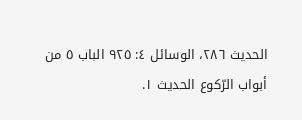الحديث ٢٨٦، الوسائل ٤: ٩٢٥ الباب ٥ من أبواب الرّكوع الحديث ١.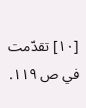[١٠] تقدّمت في ص ١١٩.